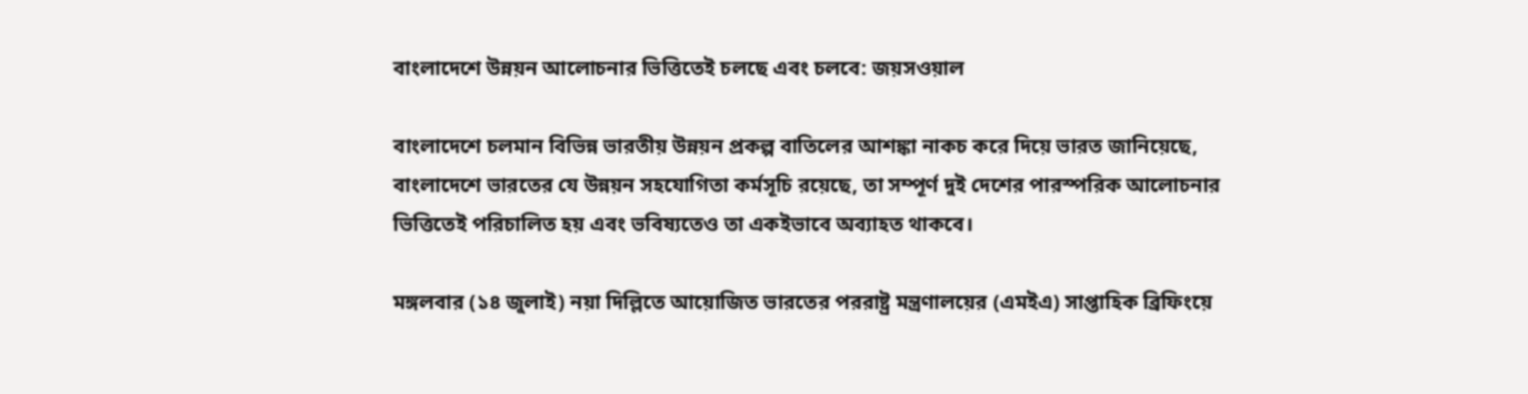বাংলাদেশে উন্নয়ন আলোচনার ভিত্তিতেই চলছে এবং চলবে: জয়সওয়াল

বাংলাদেশে চলমান বিভিন্ন ভারতীয় উন্নয়ন প্রকল্প বাতিলের আশঙ্কা নাকচ করে দিয়ে ভারত জানিয়েছে, বাংলাদেশে ভারতের যে উন্নয়ন সহযোগিতা কর্মসূচি রয়েছে, তা সম্পূর্ণ দুই দেশের পারস্পরিক আলোচনার ভিত্তিতেই পরিচালিত হয় এবং ভবিষ্যতেও তা একইভাবে অব্যাহত থাকবে।

মঙ্গলবার (১৪ জুলাই) নয়া দিল্লিতে আয়োজিত ভারতের পররাষ্ট্র মন্ত্রণালয়ের (এমইএ) সাপ্তাহিক ব্রিফিংয়ে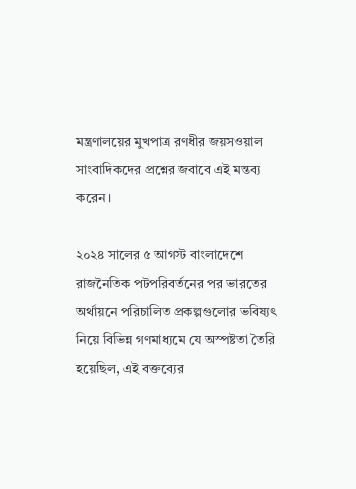মন্ত্রণালয়ের মুখপাত্র রণধীর জয়সওয়াল সাংবাদিকদের প্রশ্নের জবাবে এই মন্তব্য করেন।

২০২৪ সালের ৫ আগস্ট বাংলাদেশে রাজনৈতিক পটপরিবর্তনের পর ভারতের অর্থায়নে পরিচালিত প্রকল্পগুলোর ভবিষ্যৎ নিয়ে বিভিন্ন গণমাধ্যমে যে অস্পষ্টতা তৈরি হয়েছিল, এই বক্তব্যের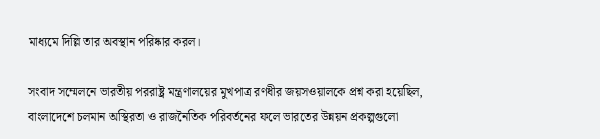মাধ্যমে দিল্লি তার অবস্থান পরিষ্কার করল।

সংবাদ সম্মেলনে ভারতীয় পররাষ্ট্র মন্ত্রণালয়ের মুখপাত্র রণধীর জয়সওয়ালকে প্রশ্ন করা হয়েছিল, বাংলাদেশে চলমান অস্থিরতা ও রাজনৈতিক পরিবর্তনের ফলে ভারতের উন্নয়ন প্রকল্পগুলো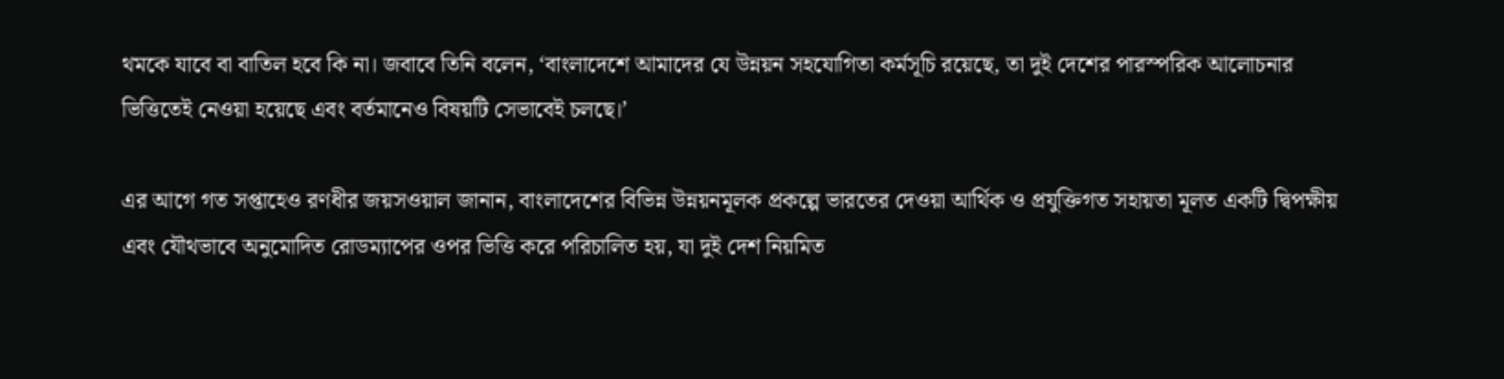থমকে যাবে বা বাতিল হবে কি না। জবাবে তিনি বলেন, ‘বাংলাদেশে আমাদের যে উন্নয়ন সহযোগিতা কর্মসূচি রয়েছে, তা দুই দেশের পারস্পরিক আলোচনার ভিত্তিতেই নেওয়া হয়েছে এবং বর্তমানেও বিষয়টি সেভাবেই চলছে।’

এর আগে গত সপ্তাহেও রণধীর জয়সওয়াল জানান, বাংলাদেশের বিভিন্ন উন্নয়নমূলক প্রকল্পে ভারতের দেওয়া আর্থিক ও প্রযুক্তিগত সহায়তা মূলত একটি দ্বিপক্ষীয় এবং যৌথভাবে অনুমোদিত রোডম্যাপের ওপর ভিত্তি করে পরিচালিত হয়, যা দুই দেশ নিয়মিত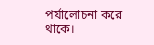পর্যালোচনা করে থাকে।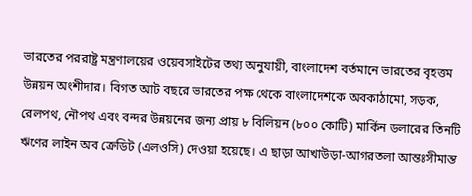ভারতের পররাষ্ট্র মন্ত্রণালয়ের ওয়েবসাইটের তথ্য অনুযায়ী, বাংলাদেশ বর্তমানে ভারতের বৃহত্তম উন্নয়ন অংশীদার। বিগত আট বছরে ভারতের পক্ষ থেকে বাংলাদেশকে অবকাঠামো, সড়ক, রেলপথ, নৌপথ এবং বন্দর উন্নয়নের জন্য প্রায় ৮ বিলিয়ন (৮০০ কোটি) মার্কিন ডলারের তিনটি ঋণের লাইন অব ক্রেডিট (এলওসি) দেওয়া হয়েছে। এ ছাড়া আখাউড়া-আগরতলা আন্তঃসীমান্ত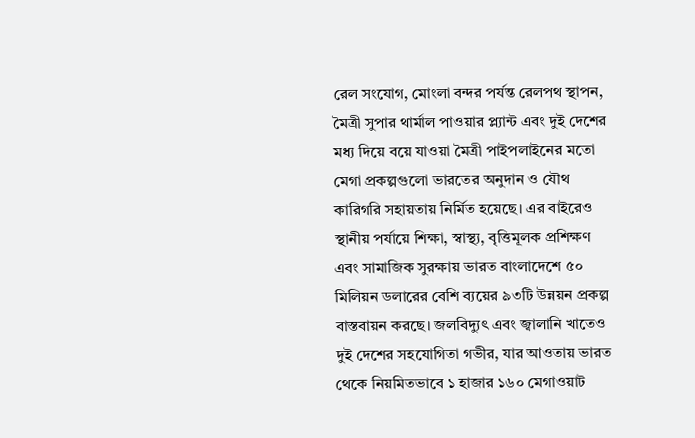রেল সংযোগ, মোংলা বন্দর পর্যন্ত রেলপথ স্থাপন, মৈত্রী সুপার থার্মাল পাওয়ার প্ল্যান্ট এবং দুই দেশের মধ্য দিয়ে বয়ে যাওয়া মৈত্রী পাইপলাইনের মতো মেগা প্রকল্পগুলো ভারতের অনুদান ও যৌথ কারিগরি সহায়তায় নির্মিত হয়েছে। এর বাইরেও স্থানীয় পর্যায়ে শিক্ষা, স্বাস্থ্য, বৃত্তিমূলক প্রশিক্ষণ এবং সামাজিক সুরক্ষায় ভারত বাংলাদেশে ৫০ মিলিয়ন ডলারের বেশি ব্যয়ের ৯৩টি উন্নয়ন প্রকল্প বাস্তবায়ন করছে। জলবিদ্যুৎ এবং জ্বালানি খাতেও দুই দেশের সহযোগিতা গভীর, যার আওতায় ভারত থেকে নিয়মিতভাবে ১ হাজার ১৬০ মেগাওয়াট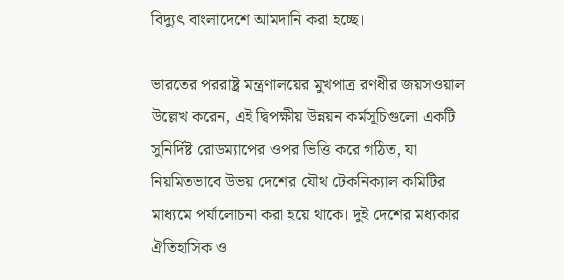বিদ্যুৎ বাংলাদেশে আমদানি করা হচ্ছে।

ভারতের পররাষ্ট্র মন্ত্রণালয়ের মুখপাত্র রণধীর জয়সওয়াল উল্লেখ করেন, এই দ্বিপক্ষীয় উন্নয়ন কর্মসূচিগুলো একটি সুনির্দিষ্ট রোডম্যাপের ওপর ভিত্তি করে গঠিত, যা নিয়মিতভাবে উভয় দেশের যৌথ টেকনিক্যাল কমিটির মাধ্যমে পর্যালোচনা করা হয়ে থাকে। দুই দেশের মধ্যকার ঐতিহাসিক ও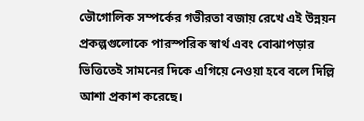ভৌগোলিক সম্পর্কের গভীরতা বজায় রেখে এই উন্নয়ন প্রকল্পগুলোকে পারস্পরিক স্বার্থ এবং বোঝাপড়ার ভিত্তিতেই সামনের দিকে এগিয়ে নেওয়া হবে বলে দিল্লি আশা প্রকাশ করেছে।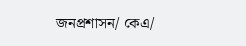জনপ্রশাসন/ কেএ/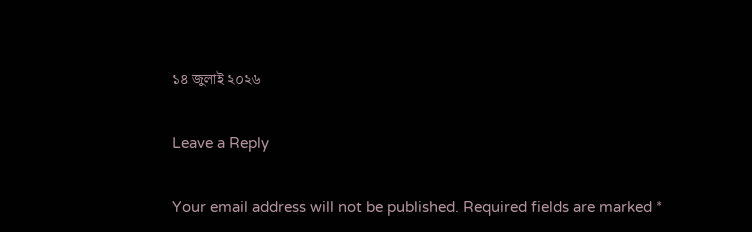১৪ জুলাই ২০২৬

Leave a Reply

Your email address will not be published. Required fields are marked *